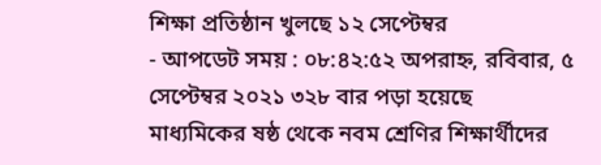শিক্ষা প্রতিষ্ঠান খুলছে ১২ সেপ্টেম্বর
- আপডেট সময় : ০৮:৪২:৫২ অপরাহ্ন, রবিবার, ৫ সেপ্টেম্বর ২০২১ ৩২৮ বার পড়া হয়েছে
মাধ্যমিকের ষষ্ঠ থেকে নবম শ্রেণির শিক্ষার্থীদের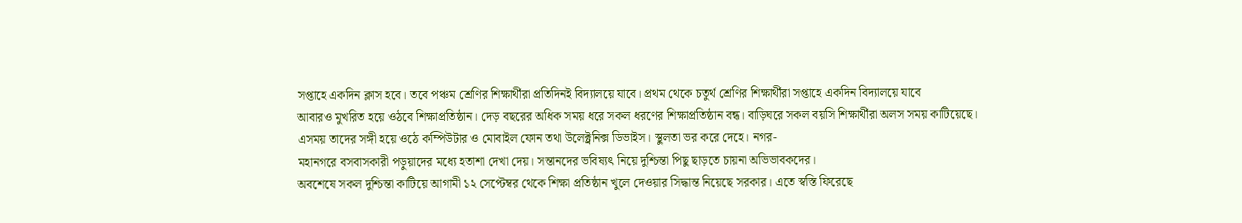সপ্তাহে একদিন ক্লাস হবে। তবে পঞ্চম শ্রেণির শিক্ষার্থীরা প্রতিদিনই বিদ্যালয়ে যাবে। প্রথম থেকে চতুর্থ শ্রেণির শিক্ষার্থীরা সপ্তাহে একদিন বিদ্যালয়ে যাবে
আবারও মুখরিত হয়ে ওঠবে শিক্ষাপ্রতিষ্ঠান। দেড় বছরের অধিক সময় ধরে সকল ধরণের শিক্ষাপ্রতিষ্ঠান বন্ধ। বাড়িঘরে সকল বয়সি শিক্ষার্থীরা অলস সময় কাটিয়েছে। এসময় তাদের সঙ্গী হয়ে ওঠে কম্পিউটার ও মোবাইল ফোন তথা উলেক্ট্রনিক্স ডিভাইস। স্থুলতা ভর করে দেহে। নগর-
মহানগরে বসবাসকারী পড়ুয়াদের মধ্যে হতাশা দেখা দেয়। সন্তানদের ভবিষ্যৎ নিয়ে দুশ্চিন্তা পিছু ছাড়তে চায়না অভিভাবকদের।
অবশেষে সকল দুশ্চিন্তা কাটিয়ে আগামী ১২ সেপ্টেম্বর থেকে শিক্ষা প্রতিষ্ঠান খুলে দেওয়ার সিদ্ধান্ত নিয়েছে সরকার। এতে স্বস্তি ফিরেছে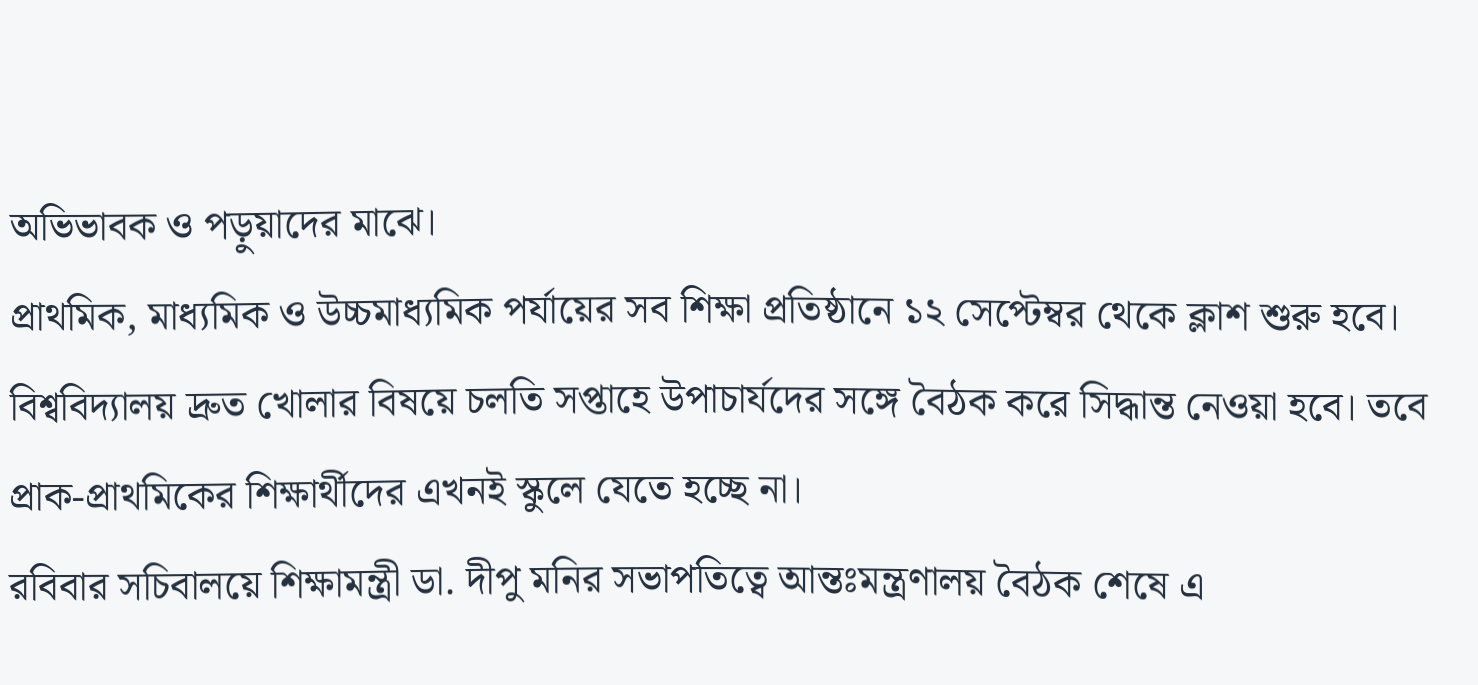অভিভাবক ও পড়ুয়াদের মাঝে।
প্রাথমিক, মাধ্যমিক ও উচ্চমাধ্যমিক পর্যায়ের সব শিক্ষা প্রতিষ্ঠানে ১২ সেপ্টেম্বর থেকে ক্লাশ শুরু হবে। বিশ্ববিদ্যালয় দ্রুত খোলার বিষয়ে চলতি সপ্তাহে উপাচার্যদের সঙ্গে বৈঠক করে সিদ্ধান্ত নেওয়া হবে। তবে প্রাক-প্রাথমিকের শিক্ষার্থীদের এখনই স্কুলে যেতে হচ্ছে না।
রবিবার সচিবালয়ে শিক্ষামন্ত্রী ডা. দীপু মনির সভাপতিত্বে আন্তঃমন্ত্রণালয় বৈঠক শেষে এ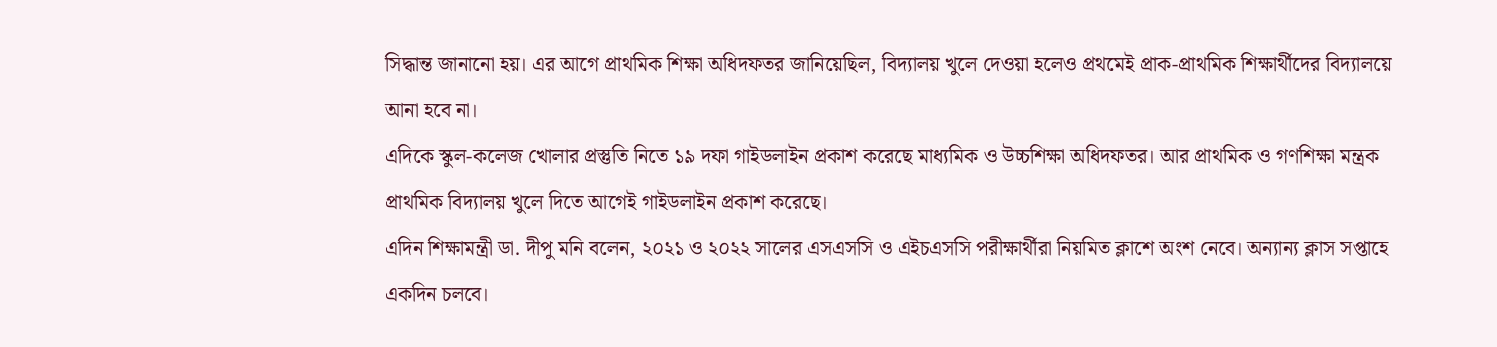সিদ্ধান্ত জানানো হয়। এর আগে প্রাথমিক শিক্ষা অধিদফতর জানিয়েছিল, বিদ্যালয় খুলে দেওয়া হলেও প্রথমেই প্রাক-প্রাথমিক শিক্ষার্থীদের বিদ্যালয়ে আনা হবে না।
এদিকে স্কুল-কলেজ খোলার প্রস্তুতি নিতে ১৯ দফা গাইডলাইন প্রকাশ করেছে মাধ্যমিক ও উচ্চশিক্ষা অধিদফতর। আর প্রাথমিক ও গণশিক্ষা মন্ত্রক প্রাথমিক বিদ্যালয় খুলে দিতে আগেই গাইডলাইন প্রকাশ করেছে।
এদিন শিক্ষামন্ত্রী ডা. দীপু মনি বলেন, ২০২১ ও ২০২২ সালের এসএসসি ও এইচএসসি পরীক্ষার্থীরা নিয়মিত ক্লাশে অংশ নেবে। অন্যান্য ক্লাস সপ্তাহে একদিন চলবে।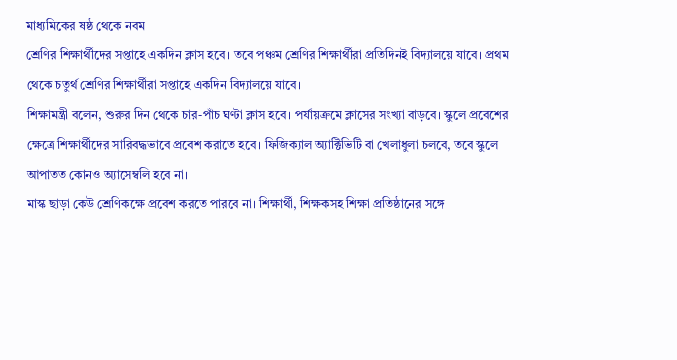মাধ্যমিকের ষষ্ঠ থেকে নবম
শ্রেণির শিক্ষার্থীদের সপ্তাহে একদিন ক্লাস হবে। তবে পঞ্চম শ্রেণির শিক্ষার্থীরা প্রতিদিনই বিদ্যালয়ে যাবে। প্রথম থেকে চতুর্থ শ্রেণির শিক্ষার্থীরা সপ্তাহে একদিন বিদ্যালয়ে যাবে।
শিক্ষামন্ত্রী বলেন, শুরুর দিন থেকে চার-পাঁচ ঘণ্টা ক্লাস হবে। পর্যায়ক্রমে ক্লাসের সংখ্যা বাড়বে। স্কুলে প্রবেশের ক্ষেত্রে শিক্ষার্থীদের সারিবদ্ধভাবে প্রবেশ করাতে হবে। ফিজিক্যাল অ্যাক্টিভিটি বা খেলাধুলা চলবে, তবে স্কুলে আপাতত কোনও অ্যাসেম্বলি হবে না।
মাস্ক ছাড়া কেউ শ্রেণিকক্ষে প্রবেশ করতে পারবে না। শিক্ষার্থী, শিক্ষকসহ শিক্ষা প্রতিষ্ঠানের সঙ্গে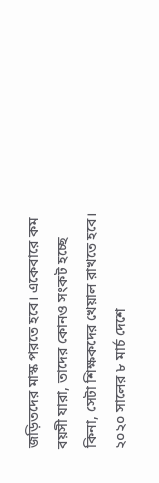জড়িতদের মাস্ক পরতে হবে। একেবারে কম বয়সী যারা, তাদের কোনও সংকট হচ্ছে কিনা, সেটা শিক্ষকদের খেয়াল রাখতে হবে।
২০২০ সালের ৮ মার্চ দেশে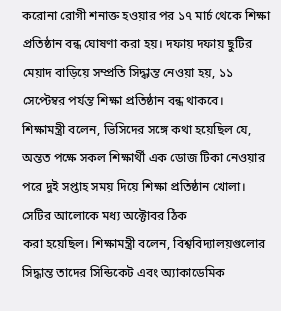করোনা রোগী শনাক্ত হওয়ার পর ১৭ মার্চ থেকে শিক্ষা প্রতিষ্ঠান বন্ধ ঘোষণা করা হয়। দফায় দফায় ছুটির মেয়াদ বাড়িয়ে সম্প্রতি সিদ্ধান্ত নেওয়া হয়, ১১ সেপ্টেম্বর পর্যন্ত শিক্ষা প্রতিষ্ঠান বন্ধ থাকবে।
শিক্ষামন্ত্রী বলেন, ভিসিদের সঙ্গে কথা হয়েছিল যে, অন্তত পক্ষে সকল শিক্ষার্থী এক ডোজ টিকা নেওয়ার পরে দুই সপ্তাহ সময় দিয়ে শিক্ষা প্রতিষ্ঠান খোলা। সেটির আলোকে মধ্য অক্টোবর ঠিক
করা হয়েছিল। শিক্ষামন্ত্রী বলেন, বিশ্ববিদ্যালয়গুলোর সিদ্ধান্ত তাদের সিন্ডিকেট এবং অ্যাকাডেমিক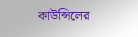কাউন্সিলের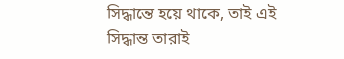সিদ্ধান্তে হয়ে থাকে, তাই এই সিদ্ধান্ত তারাই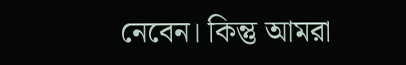নেবেন। কিন্তু আমরা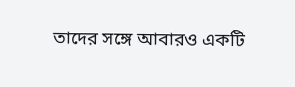তাদের সঙ্গে আবারও একটি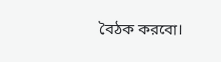বৈঠক করবো।